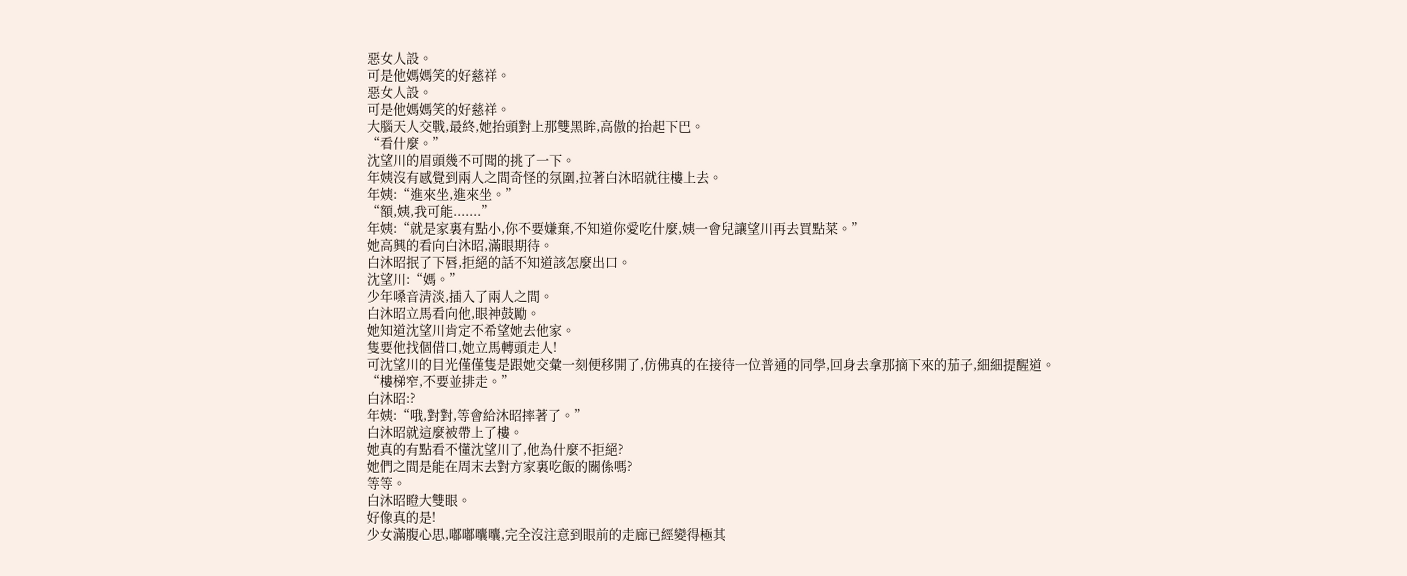惡女人設。
可是他媽媽笑的好慈祥。
惡女人設。
可是他媽媽笑的好慈祥。
大腦天人交戰,最終,她抬頭對上那雙黑眸,高傲的抬起下巴。
“看什麼。”
沈望川的眉頭幾不可聞的挑了一下。
年姨沒有感覺到兩人之間奇怪的氛圍,拉著白沐昭就往樓上去。
年姨:“進來坐,進來坐。”
“額,姨,我可能.......”
年姨:“就是家裏有點小,你不要嫌棄,不知道你愛吃什麼,姨一會兒讓望川再去買點菜。”
她高興的看向白沐昭,滿眼期待。
白沐昭抿了下唇,拒絕的話不知道該怎麼出口。
沈望川:“媽。”
少年嗓音清淡,插入了兩人之間。
白沐昭立馬看向他,眼神鼓勵。
她知道沈望川肯定不希望她去他家。
隻要他找個借口,她立馬轉頭走人!
可沈望川的目光僅僅隻是跟她交彙一刻便移開了,仿佛真的在接待一位普通的同學,回身去拿那摘下來的茄子,細細提醒道。
“樓梯窄,不要並排走。”
白沐昭:?
年姨:“哦,對對,等會給沐昭摔著了。”
白沐昭就這麼被帶上了樓。
她真的有點看不懂沈望川了,他為什麼不拒絕?
她們之間是能在周末去對方家裏吃飯的關係嗎?
等等。
白沐昭瞪大雙眼。
好像真的是!
少女滿腹心思,嘟嘟囔囔,完全沒注意到眼前的走廊已經變得極其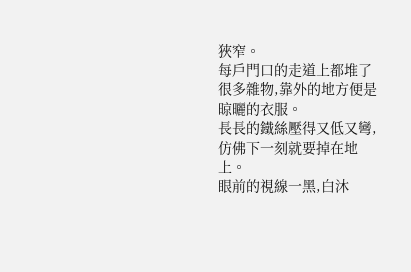狹窄。
每戶門口的走道上都堆了很多雜物,靠外的地方便是晾曬的衣服。
長長的鐵絲壓得又低又彎,仿佛下一刻就要掉在地上。
眼前的視線一黑,白沐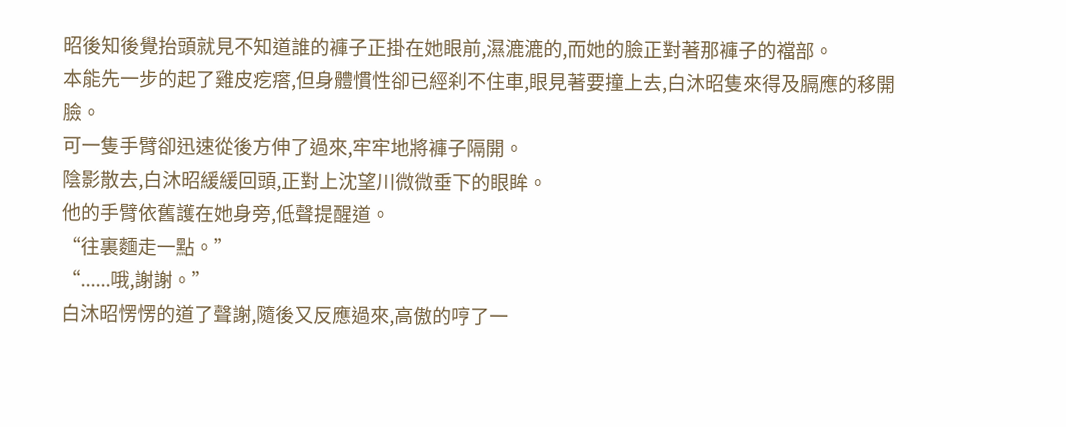昭後知後覺抬頭就見不知道誰的褲子正掛在她眼前,濕漉漉的,而她的臉正對著那褲子的襠部。
本能先一步的起了雞皮疙瘩,但身體慣性卻已經刹不住車,眼見著要撞上去,白沐昭隻來得及膈應的移開臉。
可一隻手臂卻迅速從後方伸了過來,牢牢地將褲子隔開。
陰影散去,白沐昭緩緩回頭,正對上沈望川微微垂下的眼眸。
他的手臂依舊護在她身旁,低聲提醒道。
“往裏麵走一點。”
“......哦,謝謝。”
白沐昭愣愣的道了聲謝,隨後又反應過來,高傲的哼了一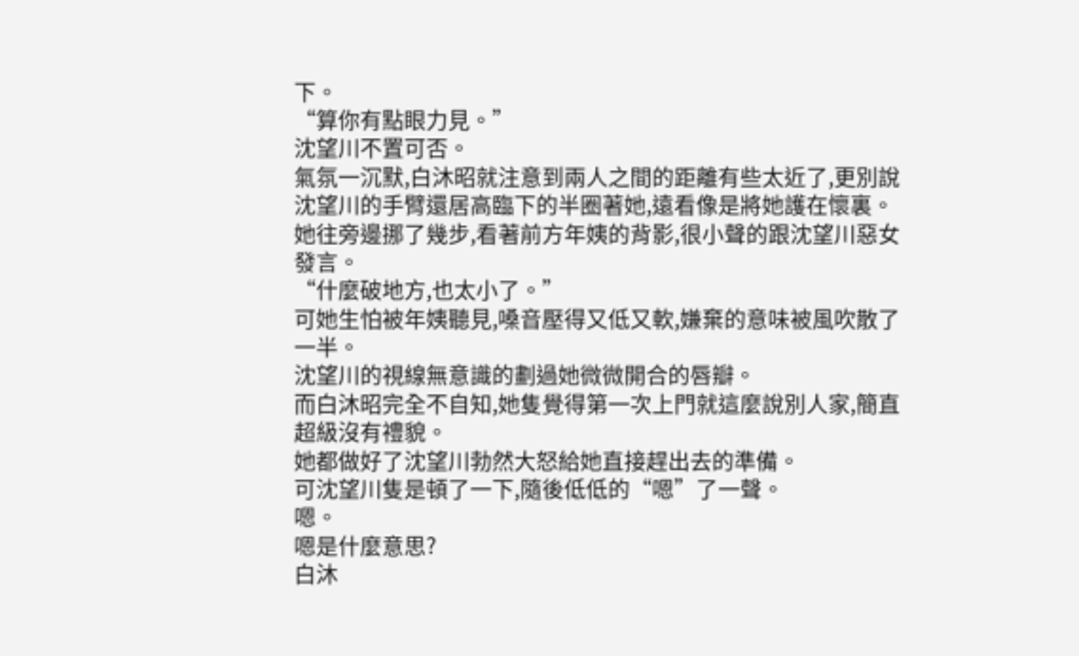下。
“算你有點眼力見。”
沈望川不置可否。
氣氛一沉默,白沐昭就注意到兩人之間的距離有些太近了,更別說沈望川的手臂還居高臨下的半圈著她,遠看像是將她護在懷裏。
她往旁邊挪了幾步,看著前方年姨的背影,很小聲的跟沈望川惡女發言。
“什麼破地方,也太小了。”
可她生怕被年姨聽見,嗓音壓得又低又軟,嫌棄的意味被風吹散了一半。
沈望川的視線無意識的劃過她微微開合的唇瓣。
而白沐昭完全不自知,她隻覺得第一次上門就這麼說別人家,簡直超級沒有禮貌。
她都做好了沈望川勃然大怒給她直接趕出去的準備。
可沈望川隻是頓了一下,隨後低低的“嗯”了一聲。
嗯。
嗯是什麼意思?
白沐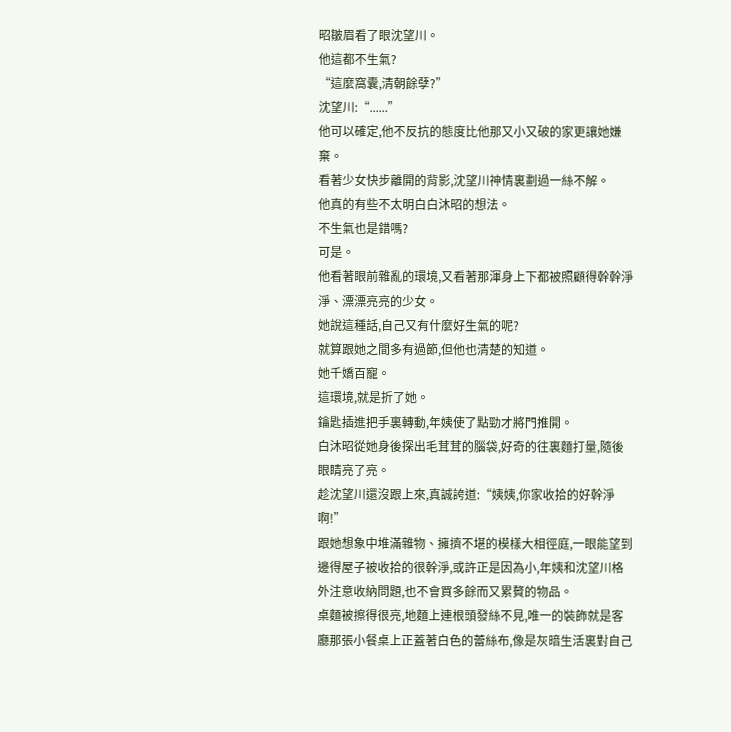昭皺眉看了眼沈望川。
他這都不生氣?
“這麼窩囊,清朝餘孽?”
沈望川:“......”
他可以確定,他不反抗的態度比他那又小又破的家更讓她嫌棄。
看著少女快步離開的背影,沈望川神情裏劃過一絲不解。
他真的有些不太明白白沐昭的想法。
不生氣也是錯嗎?
可是。
他看著眼前雜亂的環境,又看著那渾身上下都被照顧得幹幹淨淨、漂漂亮亮的少女。
她說這種話,自己又有什麼好生氣的呢?
就算跟她之間多有過節,但他也清楚的知道。
她千嬌百寵。
這環境,就是折了她。
鑰匙插進把手裏轉動,年姨使了點勁才將門推開。
白沐昭從她身後探出毛茸茸的腦袋,好奇的往裏麵打量,隨後眼睛亮了亮。
趁沈望川還沒跟上來,真誠誇道:“姨姨,你家收拾的好幹淨啊!”
跟她想象中堆滿雜物、擁擠不堪的模樣大相徑庭,一眼能望到邊得屋子被收拾的很幹淨,或許正是因為小,年姨和沈望川格外注意收納問題,也不會買多餘而又累贅的物品。
桌麵被擦得很亮,地麵上連根頭發絲不見,唯一的裝飾就是客廳那張小餐桌上正蓋著白色的蕾絲布,像是灰暗生活裏對自己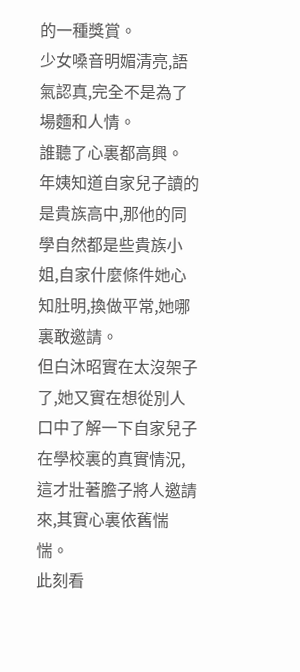的一種獎賞。
少女嗓音明媚清亮,語氣認真,完全不是為了場麵和人情。
誰聽了心裏都高興。
年姨知道自家兒子讀的是貴族高中,那他的同學自然都是些貴族小姐,自家什麼條件她心知肚明,換做平常,她哪裏敢邀請。
但白沐昭實在太沒架子了,她又實在想從別人口中了解一下自家兒子在學校裏的真實情況,這才壯著膽子將人邀請來,其實心裏依舊惴惴。
此刻看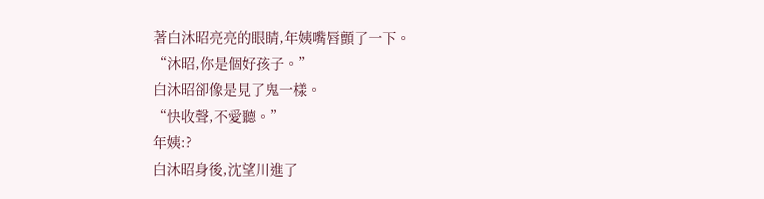著白沐昭亮亮的眼睛,年姨嘴唇顫了一下。
“沐昭,你是個好孩子。”
白沐昭卻像是見了鬼一樣。
“快收聲,不愛聽。”
年姨:?
白沐昭身後,沈望川進了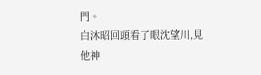門。
白沐昭回頭看了眼沈望川,見他神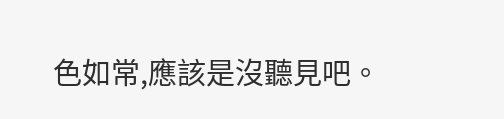色如常,應該是沒聽見吧。